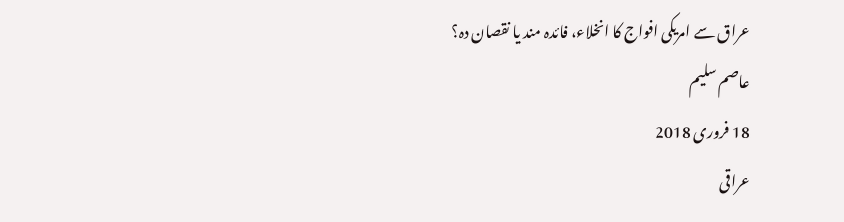عراق سے امريکی افواج کا انخلاء، فائدہ مند يا نقصان دہ؟
عاصم سلیم
18 فروری 2018
عراقی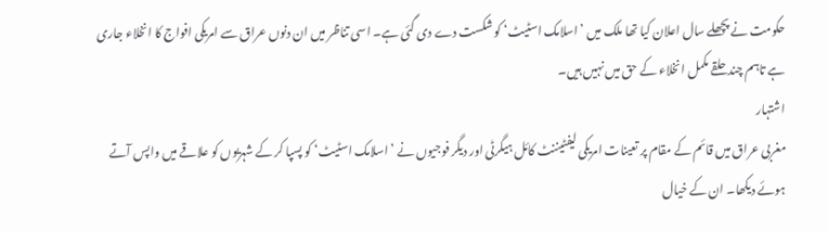حکومت نے پچھلے سال اعلان کيا تھا ملک ميں ’اسلامک اسٹيٹ‘ کو شکست دے دی گئی ہے۔ اسی تناظر ميں ان دنوں عراق سے امريکی افواج کا انخلاء جاری ہے تاہم چند حلقے مکمل انخلاء کے حق ميں نہيں ہيں۔
اشتہار
مغربی عراق ميں قائم کے مقام پر تعينات امريکی ليفٹيننٹ کائل ہيگرٹی اور ديگر فوجيوں نے ’اسلامک اسٹيٹ‘ کو پسپا کر کے شہريوں کو علاقے ميں واپس آتے ہوئے ديکھا۔ ان کے خيال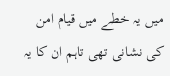ميں يہ خطے ميں قيام امن کی نشانی تھی تاہم ان کا يہ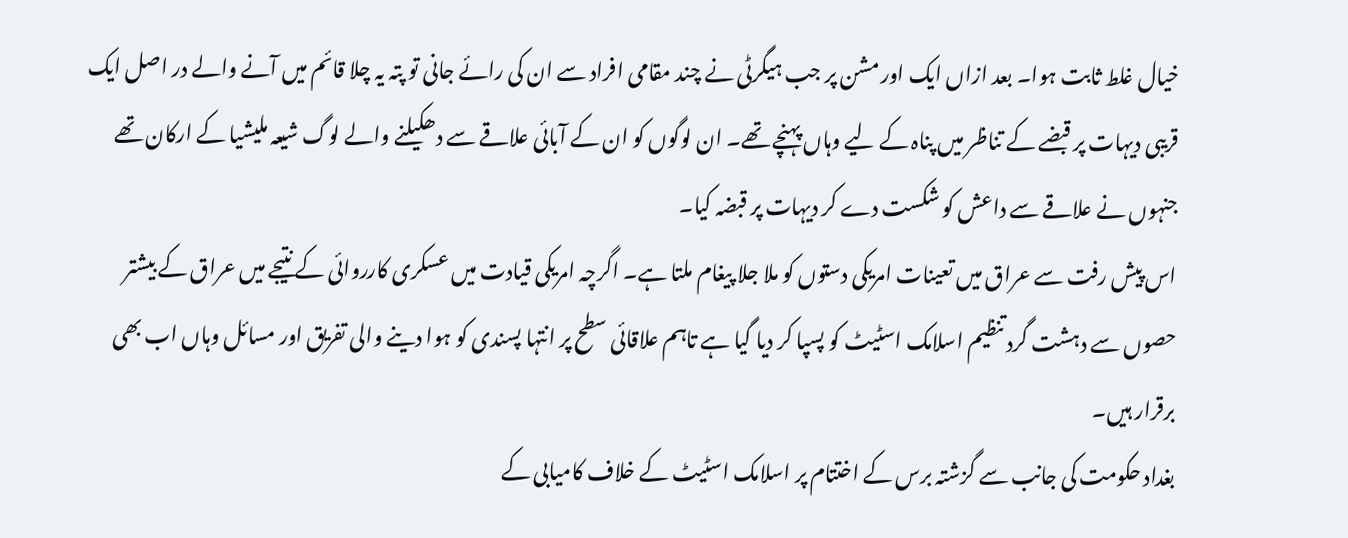خيال غلط ثابت ہوا۔ بعد ازاں ايک اور مشن پر جب ہيگرٹی نے چند مقامی افراد سے ان کی رائے جانی تو پتہ يہ چلا قائم ميں آنے والے در اصل ايک قريبی ديہات پر قبضے کے تناظر ميں پناہ کے ليے وہاں پہنچے تھے۔ ان لوگوں کو ان کے آبائی علاقے سے دھکيلنے والے لوگ شيعہ مليشيا کے ارکان تھے جنہوں نے علاقے سے داعش کو شکست دے کر ديہات پر قبضہ کيا۔
اس پيش رفت سے عراق ميں تعينات امريکی دستوں کو ملا جلا پيغام ملتا ہے۔ اگرچہ امريکی قيادت ميں عسکری کارروائی کے نتيجے ميں عراق کے بيشتر حصوں سے دہشت گرد تنظيم اسلامک اسٹيٹ کو پسپا کر ديا گيا ہے تاہم علاقائی سطح پر انتہا پسندی کو ہوا دينے والی تفريق اور مسائل وہاں اب بھی برقرار ہيں۔
بغداد حکومت کی جانب سے گزشتہ برس کے اختتام پر اسلامک اسٹيٹ کے خلاف کاميابی کے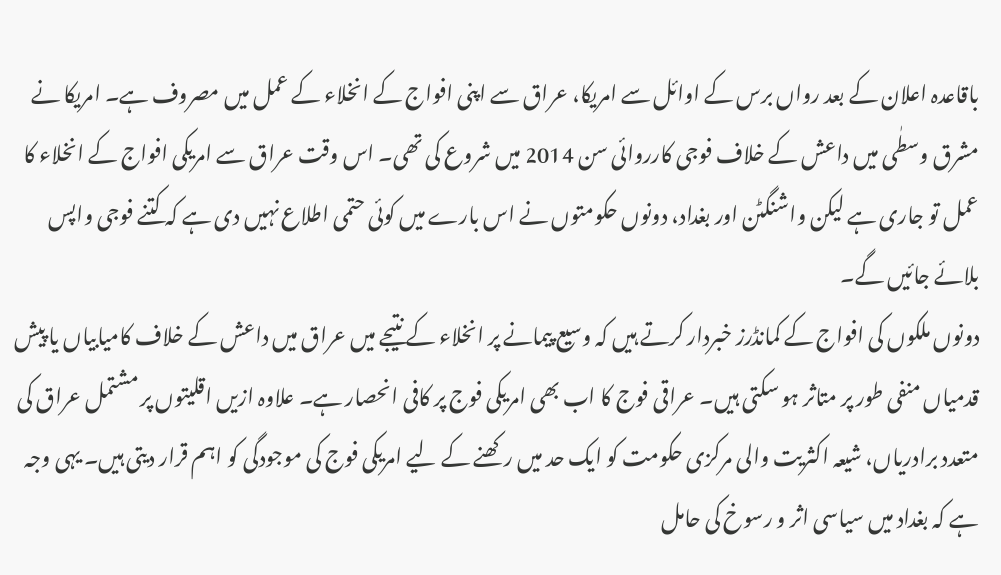باقاعدہ اعلان کے بعد رواں برس کے اوائل سے امريکا، عراق سے اپنی افواج کے انخلاء کے عمل ميں مصروف ہے۔ امريکا نے مشرق وسطٰی ميں داعش کے خلاف فوجی کارروائی سن 2014 ميں شروع کی تھی۔ اس وقت عراق سے امريکی افواج کے انخلاء کا عمل تو جاری ہے ليکن واشنگٹن اور بغداد، دونوں حکومتوں نے اس بارے ميں کوئی حتمی اطلاع نہيں دی ہے کہ کتنے فوجی واپس بلائے جائيں گے۔
دونوں ملکوں کی افواج کے کمانڈرز خبردار کرتے ہيں کہ وسيع پيمانے پر انخلاء کے نتيجے ميں عراق ميں داعش کے خلاف کاميابياں يا پيش قدمياں منفی طور پر متاثر ہو سکتی ہيں۔ عراقی فوج کا اب بھی امريکی فوج پر کافی انحصار ہے۔ علاوہ ازيں اقليتوں پر مشتمل عراق کی متعدد برادرياں، شيعہ اکثريت والی مرکزی حکومت کو ايک حد ميں رکھنے کے ليے امريکی فوج کی موجودگی کو اہم قرار ديتی ہيں۔ يہی وجہ ہے کہ بغداد ميں سياسی اثر و رسوخ کی حامل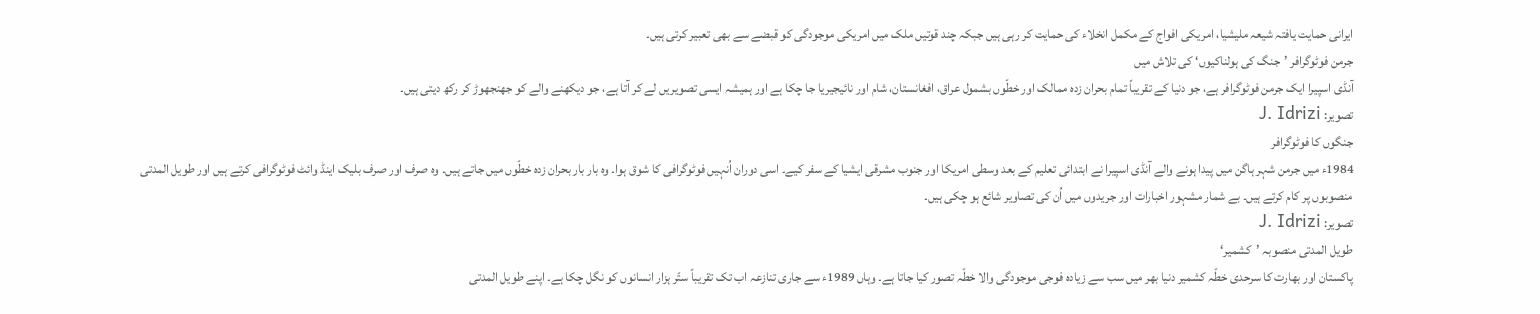ايرانی حمايت يافتہ شيعہ مليشيا، امريکی افواج کے مکمل انخلاء کی حمايت کر رہی ہيں جبکہ چند قوتيں ملک ميں امريکی موجودگی کو قبضے سے بھی تعبير کرتی ہيں۔
جرمن فوٹوگرافر ’جنگ کی ہولناکیوں‘ کی تلاش میں
آنڈی اسپیرا ایک جرمن فوٹوگرافر ہے، جو دنیا کے تقریباً تمام بحران زدہ ممالک اور خطّوں بشمول عراق، افغانستان، شام اور نائیجیریا جا چکا ہے اور ہمیشہ ایسی تصویریں لے کر آتا ہے، جو دیکھنے والے کو جھنجھوڑ کر رکھ دیتی ہیں۔
تصویر: J. Idrizi
جنگوں کا فوٹوگرافر
1984ء میں جرمن شہر ہاگن میں پیدا ہونے والے آنڈی اسپیرا نے ابتدائی تعلیم کے بعد وسطی امریکا اور جنوب مشرقی ایشیا کے سفر کیے۔ اسی دوران اُنہیں فوٹوگرافی کا شوق ہوا۔ وہ بار بار بحران زدہ خطّوں میں جاتے ہیں۔ وہ صرف اور صرف بلیک اینڈ وائٹ فوٹوگرافی کرتے ہیں اور طویل المدتی منصوبوں پر کام کرتے ہیں۔ بے شمار مشہور اخبارات اور جریدوں میں اُن کی تصاویر شائع ہو چکی ہیں۔
تصویر: J. Idrizi
طویل المدتی منصوبہ ’کشمیر‘
پاکستان اور بھارت کا سرحدی خطّہ کشمیر دنیا بھر میں سب سے زیادہ فوجی موجودگی والا خطّہ تصور کیا جاتا ہے۔ وہاں 1989ء سے جاری تنازعہ اب تک تقریباً ستّر ہزار انسانوں کو نگل چکا ہے۔ اپنے طویل المدتی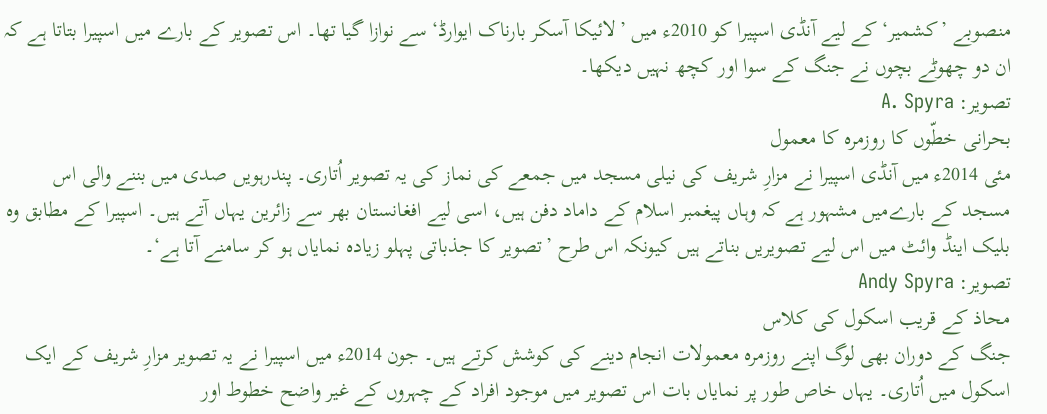منصوبے ’کشمیر‘ کے لیے آنڈی اسپیرا کو 2010ء میں ’لائیکا آسکر بارناک ایوارڈ‘ سے نوازا گیا تھا۔ اس تصویر کے بارے میں اسپیرا بتاتا ہے کہ ان دو چھوٹے بچوں نے جنگ کے سوا اور کچھ نہیں دیکھا۔
تصویر: A. Spyra
بحرانی خطّوں کا روزمرہ کا معمول
مئی 2014ء میں آنڈی اسپیرا نے مزارِ شریف کی نیلی مسجد میں جمعے کی نماز کی یہ تصویر اُتاری۔ پندرہویں صدی میں بننے والی اس مسجد کے بارےمیں مشہور ہے کہ وہاں پیغمبر اسلام کے داماد دفن ہیں، اسی لیے افغانستان بھر سے زائرین یہاں آتے ہیں۔ اسپیرا کے مطابق وہ بلیک اینڈ وائٹ میں اس لیے تصویریں بناتے ہیں کیونکہ اس طرح ’تصویر کا جذباتی پہلو زیادہ نمایاں ہو کر سامنے آتا ہے‘۔
تصویر: Andy Spyra
محاذ کے قریب اسکول کی کلاس
جنگ کے دوران بھی لوگ اپنے روزمرہ معمولات انجام دینے کی کوشش کرتے ہیں۔ جون 2014ء میں اسپیرا نے یہ تصویر مزارِ شریف کے ایک اسکول میں اُتاری۔ یہاں خاص طور پر نمایاں بات اس تصویر میں موجود افراد کے چہروں کے غیر واضح خطوط اور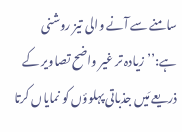سامنے سے آنے والی تیز روشنی ہے:’’زیادہ تر غیر واضح تصاویر کے ذریعے مَیں جذباتی پہلوؤں کو نمایاں کرتا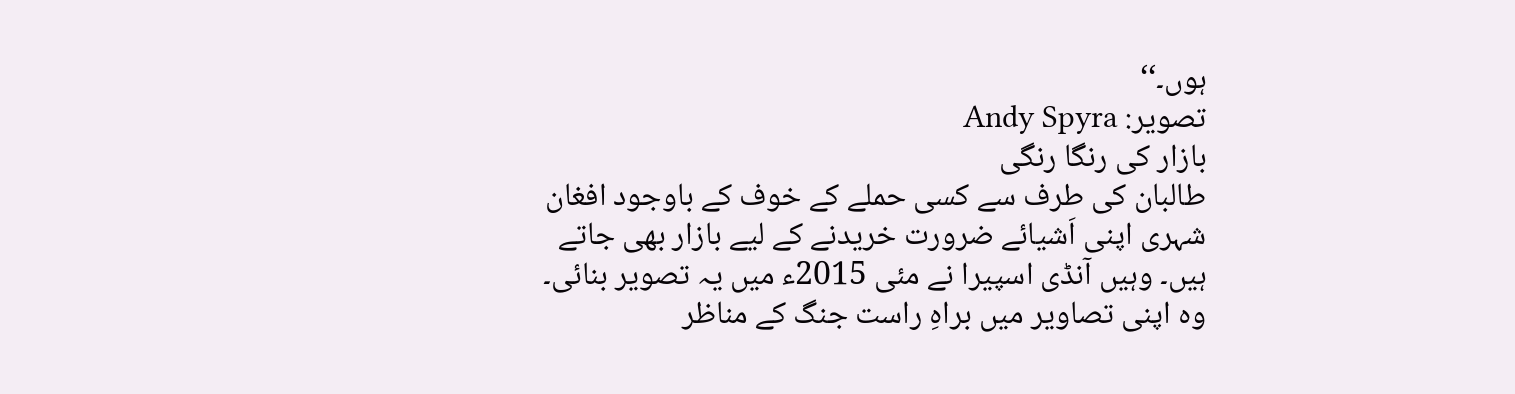ہوں۔‘‘
تصویر: Andy Spyra
بازار کی رنگا رنگی
طالبان کی طرف سے کسی حملے کے خوف کے باوجود افغان شہری اپنی اَشیائے ضرورت خریدنے کے لیے بازار بھی جاتے ہیں۔ وہیں آنڈی اسپیرا نے مئی 2015ء میں یہ تصویر بنائی۔ وہ اپنی تصاویر میں براہِ راست جنگ کے مناظر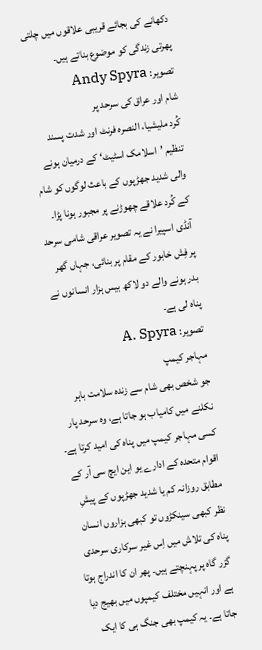دکھانے کی بجائے قریبی علاقوں میں چلتی پھرتی زندگی کو موضوع بناتے ہیں۔
تصویر: Andy Spyra
شام اور عراق کی سرحد پر
کُرد ملیشیا، النصرہ فرنٹ اور شدت پسند تنظیم ’اسلامک اسٹیٹ‘ کے درمیان ہونے والی شدید جھڑپوں کے باعث لوگوں کو شام کے کُرد علاقے چھوڑنے پر مجبور ہونا پڑا۔ آنڈی اسپیرا نے یہ تصویر عراقی شامی سرحد پر فِش خابور کے مقام پر بنائی، جہاں گھر بدر ہونے والے دو لاکھ بیس ہزار انسانوں نے پناہ لی ہے۔
تصویر: A. Spyra
مہاجر کیمپ
جو شخص بھی شام سے زندہ سلامت باہر نکلنے میں کامیاب ہو جاتا ہے، وہ سرحد پار کسی مہاجر کیمپ میں پناہ کی امید کرتا ہے۔ اقوام متحدہ کے ادارے یو این ایچ سی آر کے مطابق روزانہ کم یا شدید جھڑپوں کے پیشِ نظر کبھی سینکڑوں تو کبھی ہزاروں انسان پناہ کی تلاش میں اِس غیر سرکاری سرحدی گزر گاہ پر پہنچتے ہیں۔ پھر ان کا اندراج ہوتا ہے اور انہیں مختلف کیمپوں میں بھیج دیا جاتا ہے۔ یہ کیمپ بھی جنگ ہی کا ایک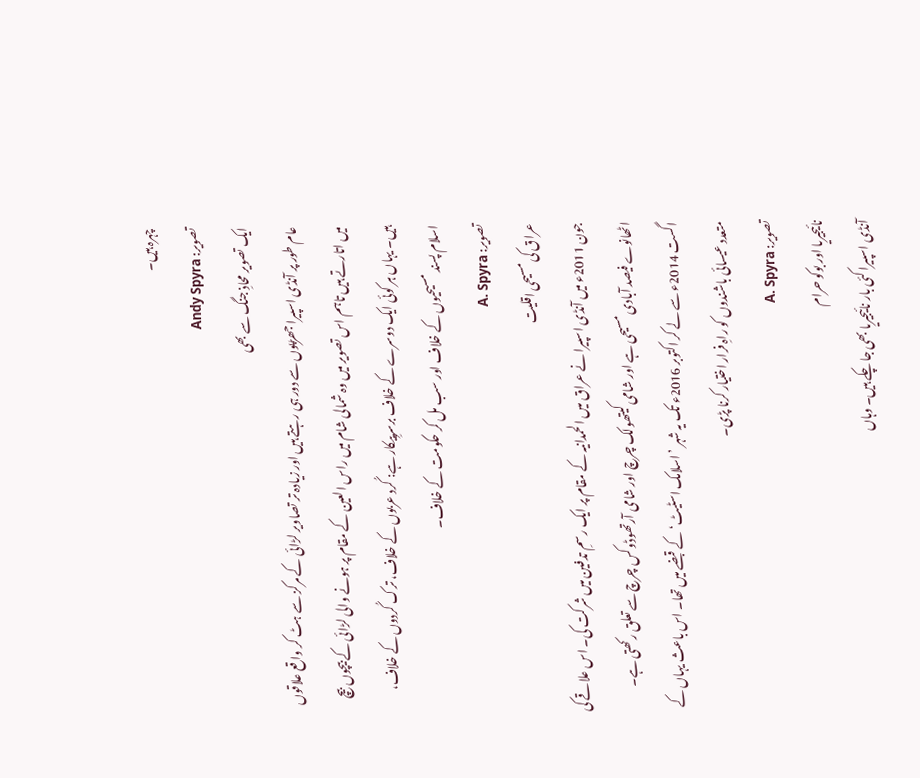چہرہ ہیں۔
تصویر: Andy Spyra
ایک تصویر محاذِ جنگ سے بھی
عام طور پر آنڈی اسپیرا جھڑپوں سے دور ہی رہتے ہیں اور زیادہ تر تصاویر لڑائی کے مرکز سے ہٹ کر واقع علاقوں میں اتارتے ہیں تاہم اس تصویر میں وہ شمالی شام میں راس العین کے مقام پر ہونے والی لڑائی کے بیچوں بیچ ہیں۔ یہاں ہر کوئی ایک دوسرے کے خلاف برسرِپیکار ہے: کُرد عربوں کے خلاف، ترک کُردوں کے خلاف، اسلام پسند مسیحیوں کے خلاف اور سب مل کر حکومت کے خلاف۔
تصویر: A. Spyra
عراق کی مسیحی اقلیت
جون 2011ء میں آنڈی اسپیرا نے عراق میں الحمدانیہ کے مقام پر ایک رسمِ تدفین میں شرکت کی۔ اس علاقے کی اٹھانوے فیصد آبادی مسیحی ہے اور شامی کیتھولک چرچ اور شامی آرتھوڈوکس چرچ سے تعلق رکھتی ہے۔ اگست 2014ء سے لے کر اکتوبر 2016ء تک یہ شہر ’اسلامک اسٹیٹ‘ کے قبضے میں تھا۔ اس باعث یہاں کے متعدد عیسائی باشندوں کو راہِ فرار اختیار کرنا پڑی۔
تصویر: A. Spyra
نائیجیریا اور بوکو حرام
آنڈی اسپیرا کئی بار نائیجیریا بھی جا چکے ہیں۔ وہاں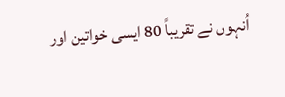اُنہوں نے تقریباً 80 ایسی خواتین اور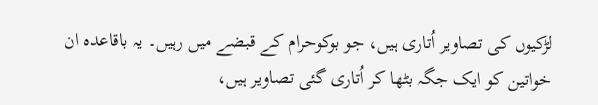لڑکیوں کی تصاویر اُتاری ہیں، جو بوکوحرام کے قبضے میں رہیں۔ یہ باقاعدہ ان خواتین کو ایک جگہ بٹھا کر اُتاری گئی تصاویر ہیں،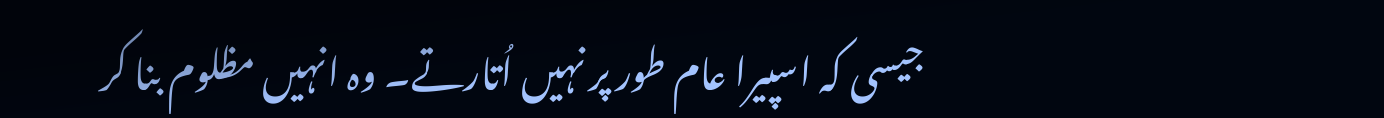جیسی کہ اسپیرا عام طور پر نہیں اُتارتے۔ وہ انہیں مظلوم بنا کر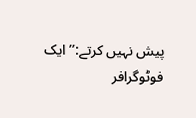پیش نہیں کرتے:’’ایک فوٹوگرافر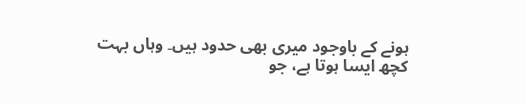ہونے کے باوجود میری بھی حدود ہیں۔ وہاں بہت کچھ ایسا ہوتا ہے، جو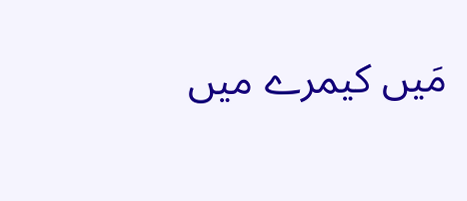مَیں کیمرے میں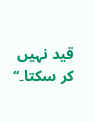قید نہیں کر سکتا۔‘‘